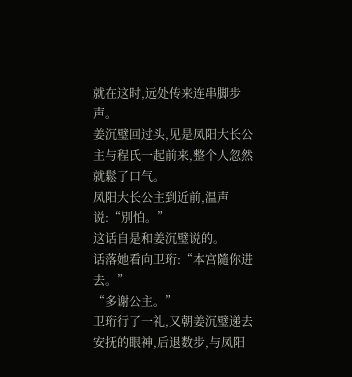就在这时,远处传来连串脚步声。
姜沉璧回过头,见是凤阳大长公主与程氏一起前来,整个人忽然就鬆了口气。
凤阳大长公主到近前,温声说:“別怕。”
这话自是和姜沉璧说的。
话落她看向卫珩:“本宫隨你进去。”
“多谢公主。”
卫珩行了一礼,又朝姜沉璧递去安抚的眼神,后退数步,与凤阳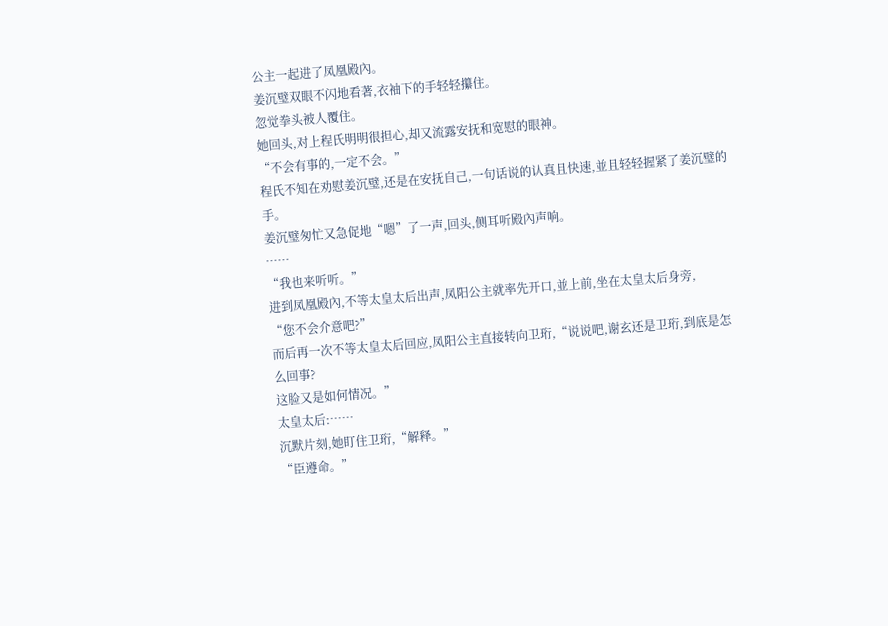公主一起进了凤凰殿內。
姜沉璧双眼不闪地看著,衣袖下的手轻轻攥住。
忽觉拳头被人覆住。
她回头,对上程氏明明很担心,却又流露安抚和宽慰的眼神。
“不会有事的,一定不会。”
程氏不知在劝慰姜沉璧,还是在安抚自己,一句话说的认真且快速,並且轻轻握紧了姜沉璧的手。
姜沉璧匆忙又急促地“嗯”了一声,回头,侧耳听殿內声响。
……
“我也来听听。”
进到凤凰殿內,不等太皇太后出声,凤阳公主就率先开口,並上前,坐在太皇太后身旁,
“您不会介意吧?”
而后再一次不等太皇太后回应,凤阳公主直接转向卫珩,“说说吧,谢玄还是卫珩,到底是怎么回事?
这脸又是如何情况。”
太皇太后:……
沉默片刻,她盯住卫珩,“解释。”
“臣遵命。”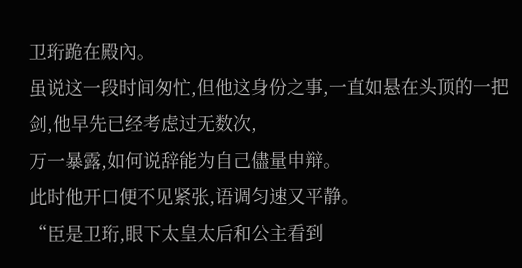卫珩跪在殿內。
虽说这一段时间匆忙,但他这身份之事,一直如悬在头顶的一把剑,他早先已经考虑过无数次,
万一暴露,如何说辞能为自己儘量申辩。
此时他开口便不见紧张,语调匀速又平静。
“臣是卫珩,眼下太皇太后和公主看到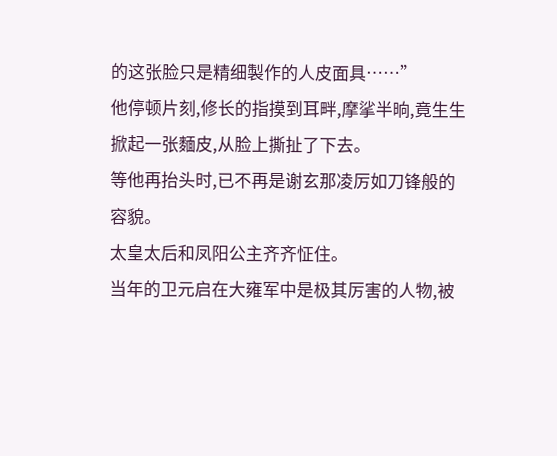的这张脸只是精细製作的人皮面具……”
他停顿片刻,修长的指摸到耳畔,摩挲半晌,竟生生掀起一张麵皮,从脸上撕扯了下去。
等他再抬头时,已不再是谢玄那凌厉如刀锋般的容貌。
太皇太后和凤阳公主齐齐怔住。
当年的卫元启在大雍军中是极其厉害的人物,被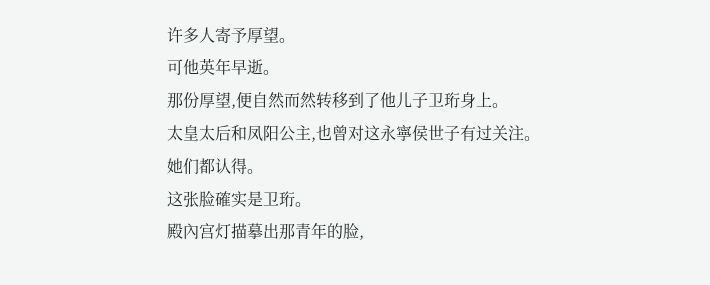许多人寄予厚望。
可他英年早逝。
那份厚望,便自然而然转移到了他儿子卫珩身上。
太皇太后和凤阳公主,也曾对这永寧侯世子有过关注。
她们都认得。
这张脸確实是卫珩。
殿內宫灯描摹出那青年的脸,